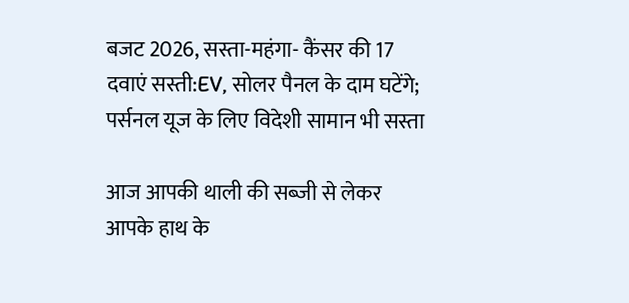बजट 2026, सस्ता-महंगा- कैंसर की 17 दवाएं सस्ती:EV, सोलर पैनल के दाम घटेंगे; पर्सनल यूज के लिए विदेशी सामान भी सस्ता

आज आपकी थाली की सब्जी से लेकर आपके हाथ के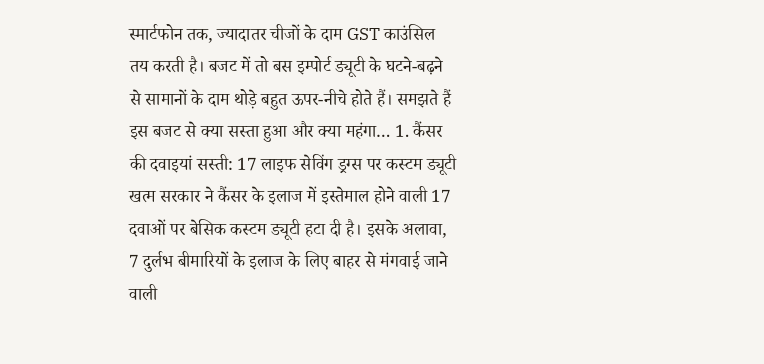स्मार्टफोन तक, ज्यादातर चीजों के दाम GST काउंसिल तय करती है। बजट में तो बस इम्पोर्ट ड्यूटी के घटने-बढ़ने से सामानों के दाम थोड़े बहुत ऊपर-नीचे होते हैं। समझते हैं इस बजट से क्या सस्ता हुआ और क्या महंगा… 1. कैंसर की दवाइयां सस्ती: 17 लाइफ सेविंग ड्रग्स पर कस्टम ड्यूटी खत्म सरकार ने कैंसर के इलाज में इस्तेमाल होने वाली 17 दवाओं पर बेसिक कस्टम ड्यूटी हटा दी है। इसके अलावा, 7 दुर्लभ बीमारियों के इलाज के लिए बाहर से मंगवाई जाने वाली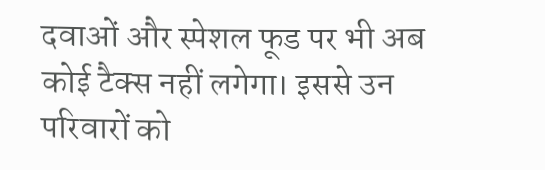दवाओं और स्पेशल फूड पर भी अब कोई टैक्स नहीं लगेगा। इससे उन परिवारों को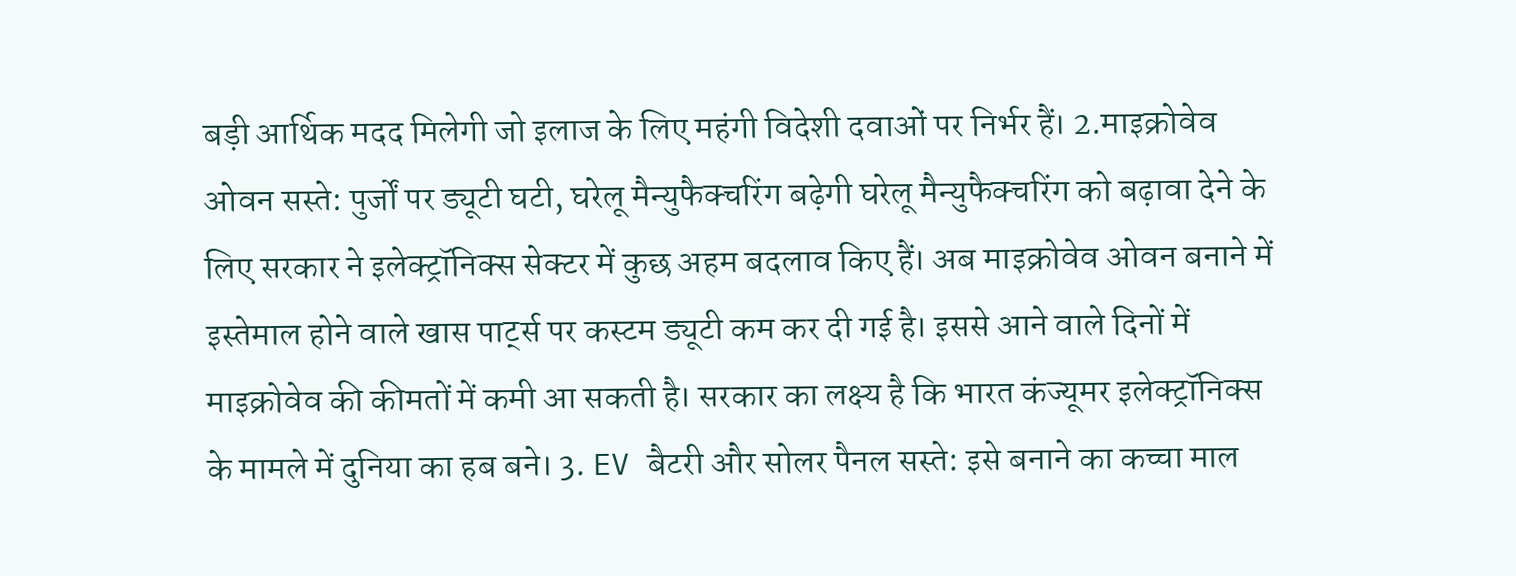बड़ी आर्थिक मदद मिलेगी जो इलाज के लिए महंगी विदेशी दवाओं पर निर्भर हैं। 2.माइक्रोवेव ओवन सस्ते: पुर्जों पर ड्यूटी घटी, घरेलू मैन्युफैक्चरिंग बढ़ेगी घरेलू मैन्युफैक्चरिंग को बढ़ावा देने के लिए सरकार ने इलेक्ट्रॉनिक्स सेक्टर में कुछ अहम बदलाव किए हैं। अब माइक्रोवेव ओवन बनाने में इस्तेमाल होने वाले खास पार्ट्स पर कस्टम ड्यूटी कम कर दी गई है। इससे आने वाले दिनों में माइक्रोवेव की कीमतों में कमी आ सकती है। सरकार का लक्ष्य है कि भारत कंज्यूमर इलेक्ट्रॉनिक्स के मामले में दुनिया का हब बने। 3. EV बैटरी और सोलर पैनल सस्ते: इसे बनाने का कच्चा माल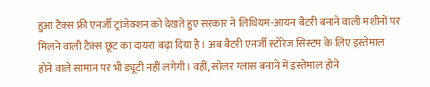हुआ टैक्स फ्री एनर्जी ट्रांजेक्शन को देखते हुए सरकार ने लिथियम-आयन बैटरी बनाने वाली मशीनों पर मिलने वाली टैक्स छूट का दायरा बढ़ा दिया है। अब बैटरी एनर्जी स्टोरेज सिस्टम के लिए इस्तेमाल होने वाले सामान पर भी ड्यूटी नहीं लगेगी। वहीं, सोलर ग्लास बनाने में इस्तेमाल होने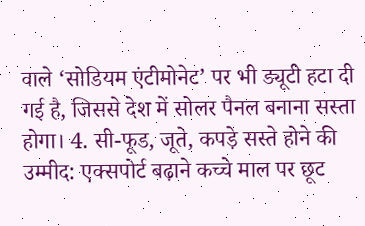वाले ‘सोडियम एंटीमोनेट’ पर भी ड्यूटी हटा दी गई है, जिससे देश में सोलर पैनल बनाना सस्ता होगा। 4. सी-फूड, जूते, कपड़े सस्ते होने की उम्मीद: एक्सपोर्ट बढ़ाने कच्चे माल पर छूट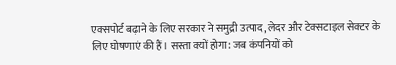एक्सपोर्ट बढ़ाने के लिए सरकार ने समुद्री उत्पाद, लेदर और टेक्सटाइल सेक्टर के लिए घोषणाएं की हैं। सस्ता क्यों होगा: जब कंपनियों को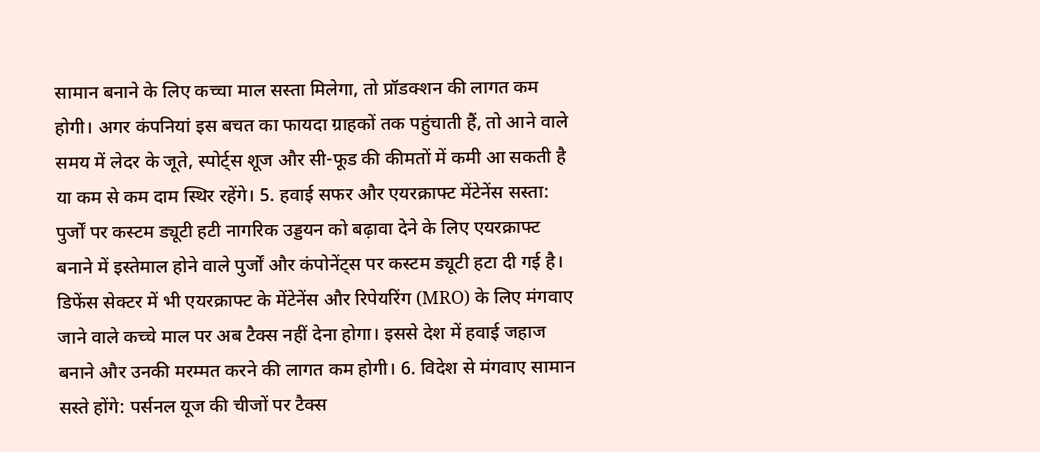सामान बनाने के लिए कच्चा माल सस्ता मिलेगा, तो प्रॉडक्शन की लागत कम होगी। अगर कंपनियां इस बचत का फायदा ग्राहकों तक पहुंचाती हैं, तो आने वाले समय में लेदर के जूते, स्पोर्ट्स शूज और सी-फूड की कीमतों में कमी आ सकती है या कम से कम दाम स्थिर रहेंगे। 5. हवाई सफर और एयरक्राफ्ट मेंटेनेंस सस्ता: पुर्जों पर कस्टम ड्यूटी हटी नागरिक उड्डयन को बढ़ावा देने के लिए एयरक्राफ्ट बनाने में इस्तेमाल होने वाले पुर्जों और कंपोनेंट्स पर कस्टम ड्यूटी हटा दी गई है। डिफेंस सेक्टर में भी एयरक्राफ्ट के मेंटेनेंस और रिपेयरिंग (MRO) के लिए मंगवाए जाने वाले कच्चे माल पर अब टैक्स नहीं देना होगा। इससे देश में हवाई जहाज बनाने और उनकी मरम्मत करने की लागत कम होगी। 6. विदेश से मंगवाए सामान सस्ते होंगे: पर्सनल यूज की चीजों पर टैक्स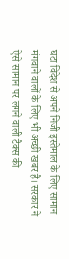घटा विदेश से अपने निजी इस्तेमाल के लिए सामान मंगवाने वालों के लिए भी अच्छी खबर है। सरकार ने ऐसे सामान पर लगने वाली टैक्स की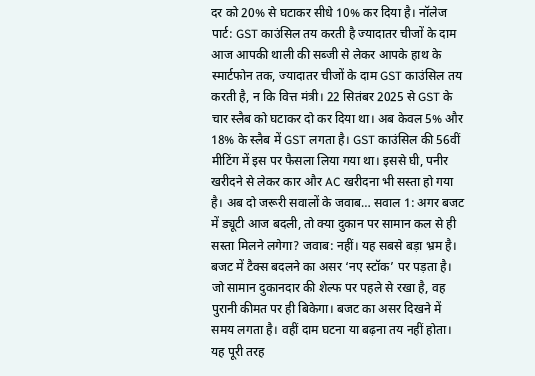दर को 20% से घटाकर सीधे 10% कर दिया है। नॉलेज पार्ट: GST काउंसिल तय करती है ज्यादातर चीजों के दाम आज आपकी थाली की सब्जी से लेकर आपके हाथ के स्मार्टफोन तक, ज्यादातर चीजों के दाम GST काउंसिल तय करती है, न कि वित्त मंत्री। 22 सितंबर 2025 से GST के चार स्लैब को घटाकर दो कर दिया था। अब केवल 5% और 18% के स्लैब में GST लगता है। GST काउंसिल की 56वीं मीटिंग में इस पर फैसला लिया गया था। इससे घी, पनीर खरीदने से लेकर कार और AC खरीदना भी सस्ता हो गया है। अब दो जरूरी सवालों के जवाब… सवाल 1: अगर बजट में ड्यूटी आज बदली, तो क्या दुकान पर सामान कल से ही सस्ता मिलने लगेगा? जवाब: नहीं। यह सबसे बड़ा भ्रम है। बजट में टैक्स बदलने का असर ‘नए स्टॉक’ पर पड़ता है। जो सामान दुकानदार की शेल्फ पर पहले से रखा है, वह पुरानी कीमत पर ही बिकेगा। बजट का असर दिखने में समय लगता है। वहीं दाम घटना या बढ़ना तय नहीं होता। यह पूरी तरह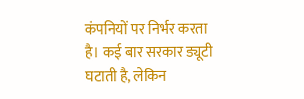कंपनियों पर निर्भर करता है। कई बार सरकार ड्यूटी घटाती है, लेकिन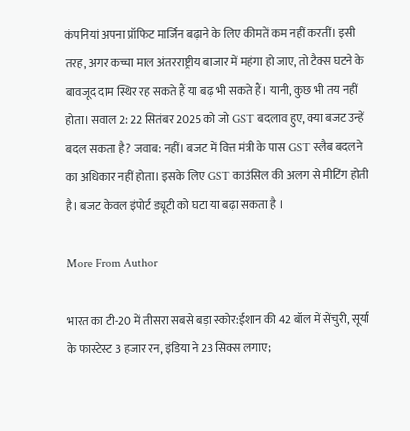कंपनियां अपना प्रॉफिट मार्जिन बढ़ाने के लिए कीमतें कम नहीं करतीं। इसी तरह, अगर कच्चा माल अंतरराष्ट्रीय बाजार में महंगा हो जाए, तो टैक्स घटने के बावजूद दाम स्थिर रह सकते हैं या बढ़ भी सकते हैं। यानी, कुछ भी तय नहीं होता। सवाल 2: 22 सितंबर 2025 को जो GST बदलाव हुए, क्या बजट उन्हें बदल सकता है? जवाब: नहीं। बजट में वित्त मंत्री के पास GST स्लैब बदलने का अधिकार नहीं होता। इसके लिए GST काउंसिल की अलग से मीटिंग होती है। बजट केवल इंपोर्ट ड्यूटी को घटा या बढ़ा सकता है ।

More From Author

भारत का टी-20 में तीसरा सबसे बड़ा स्कोर:ईशान की 42 बॉल में सेंचुरी, सूर्या के फास्टेस्ट 3 हजार रन, इंडिया ने 23 सिक्स लगाए;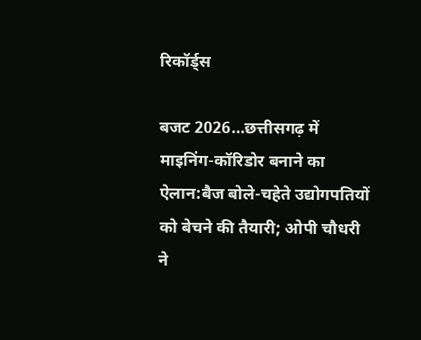रिकॉर्ड्स

बजट 2026…छत्तीसगढ़ में माइनिंग-कॉरिडोर बनाने का ऐलान:बैज बोले-चहेते उद्योगपतियों को बेचने की तैयारी; ओपी चौधरी ने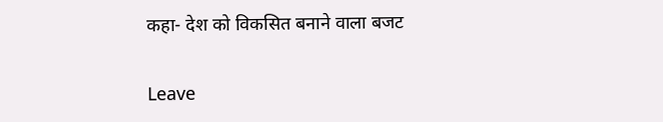कहा- देश को विकसित बनाने वाला बजट

Leave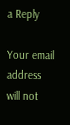a Reply

Your email address will not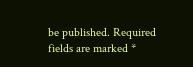be published. Required fields are marked *